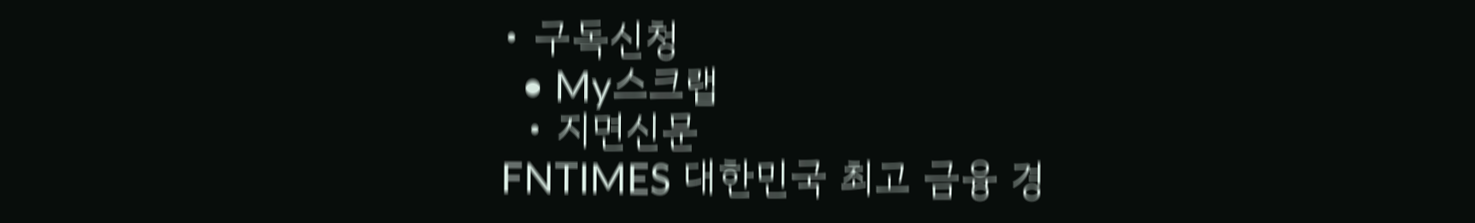• 구독신청
  • My스크랩
  • 지면신문
FNTIMES 대한민국 최고 금융 경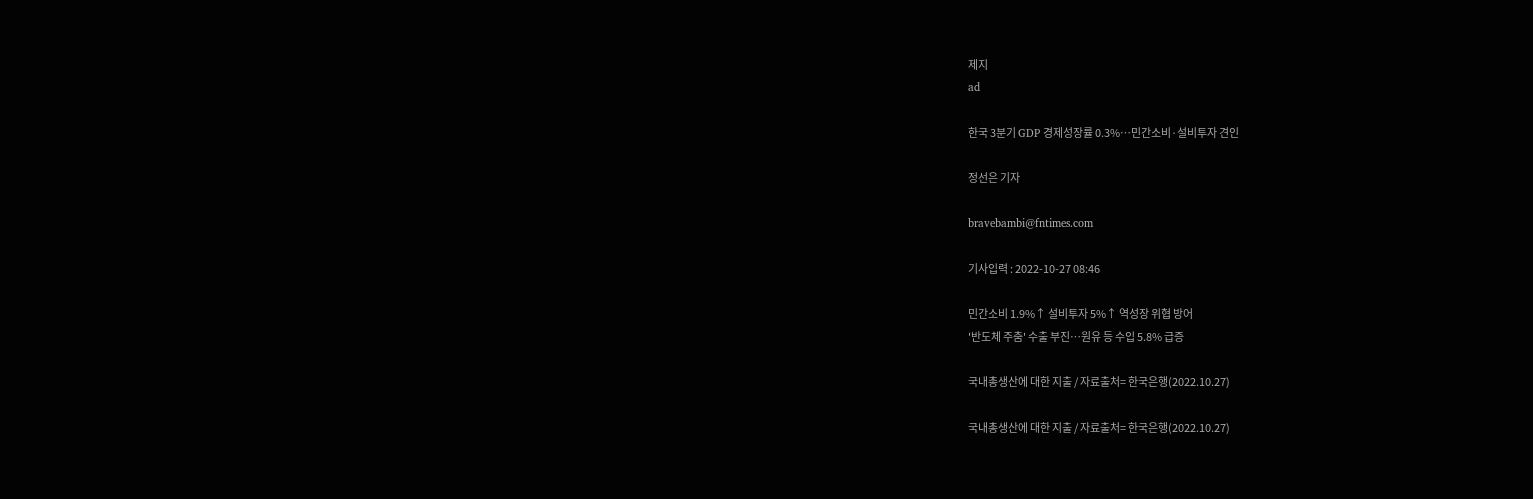제지
ad

한국 3분기 GDP 경제성장률 0.3%…민간소비·설비투자 견인

정선은 기자

bravebambi@fntimes.com

기사입력 : 2022-10-27 08:46

민간소비 1.9%↑ 설비투자 5%↑ 역성장 위협 방어
'반도체 주춤' 수출 부진…원유 등 수입 5.8% 급증

국내총생산에 대한 지출 / 자료출처= 한국은행(2022.10.27)

국내총생산에 대한 지출 / 자료출처= 한국은행(2022.10.27)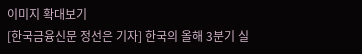이미지 확대보기
[한국금융신문 정선은 기자] 한국의 올해 3분기 실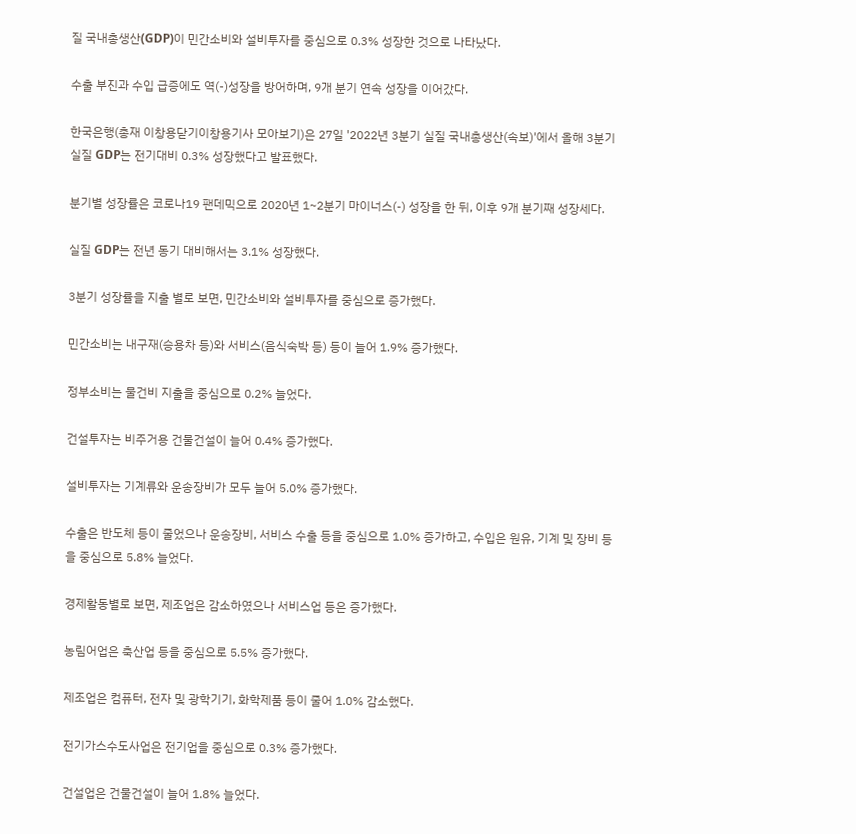질 국내총생산(GDP)이 민간소비와 설비투자를 중심으로 0.3% 성장한 것으로 나타났다.

수출 부진과 수입 급증에도 역(-)성장을 방어하며, 9개 분기 연속 성장을 이어갔다.

한국은행(총재 이창용닫기이창용기사 모아보기)은 27일 '2022년 3분기 실질 국내총생산(속보)'에서 올해 3분기 실질 GDP는 전기대비 0.3% 성장했다고 발표했다.

분기별 성장률은 코로나19 팬데믹으로 2020년 1~2분기 마이너스(-) 성장을 한 뒤, 이후 9개 분기째 성장세다.

실질 GDP는 전년 동기 대비해서는 3.1% 성장했다.

3분기 성장률을 지출 별로 보면, 민간소비와 설비투자를 중심으로 증가했다.

민간소비는 내구재(승용차 등)와 서비스(음식숙박 등) 등이 늘어 1.9% 증가했다.

정부소비는 물건비 지출을 중심으로 0.2% 늘었다.

건설투자는 비주거용 건물건설이 늘어 0.4% 증가했다.

설비투자는 기계류와 운송장비가 모두 늘어 5.0% 증가했다.

수출은 반도체 등이 줄었으나 운송장비, 서비스 수출 등을 중심으로 1.0% 증가하고, 수입은 원유, 기계 및 장비 등을 중심으로 5.8% 늘었다.

경제활동별로 보면, 제조업은 감소하였으나 서비스업 등은 증가했다.

농림어업은 축산업 등을 중심으로 5.5% 증가했다.

제조업은 컴퓨터, 전자 및 광학기기, 화학제품 등이 줄어 1.0% 감소했다.

전기가스수도사업은 전기업을 중심으로 0.3% 증가했다.

건설업은 건물건설이 늘어 1.8% 늘었다.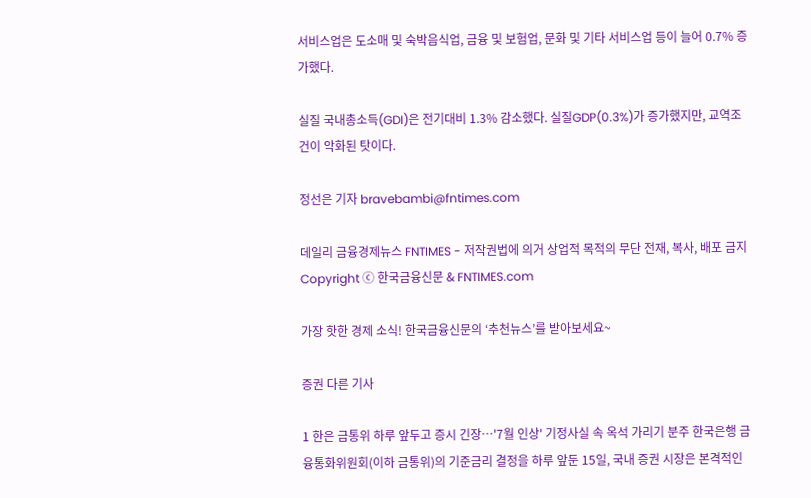서비스업은 도소매 및 숙박음식업, 금융 및 보험업, 문화 및 기타 서비스업 등이 늘어 0.7% 증가했다.

실질 국내총소득(GDI)은 전기대비 1.3% 감소했다. 실질GDP(0.3%)가 증가했지만, 교역조건이 악화된 탓이다.

정선은 기자 bravebambi@fntimes.com

데일리 금융경제뉴스 FNTIMES - 저작권법에 의거 상업적 목적의 무단 전재, 복사, 배포 금지
Copyright ⓒ 한국금융신문 & FNTIMES.com

가장 핫한 경제 소식! 한국금융신문의 ‘추천뉴스’를 받아보세요~

증권 다른 기사

1 한은 금통위 하루 앞두고 증시 긴장…'7월 인상' 기정사실 속 옥석 가리기 분주 한국은행 금융통화위원회(이하 금통위)의 기준금리 결정을 하루 앞둔 15일, 국내 증권 시장은 본격적인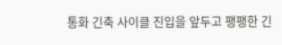통화 긴축 사이클 진입을 앞두고 팽팽한 긴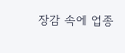장감 속에 업종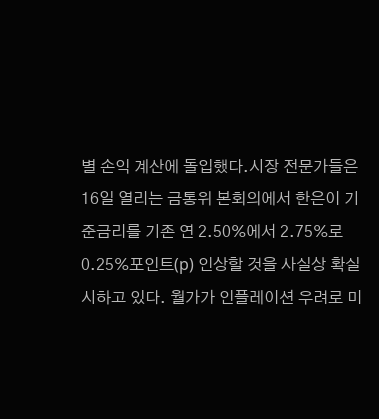별 손익 계산에 돌입했다.시장 전문가들은 16일 열리는 금통위 본회의에서 한은이 기준금리를 기존 연 2.50%에서 2.75%로 0.25%포인트(p) 인상할 것을 사실상 확실시하고 있다. 월가가 인플레이션 우려로 미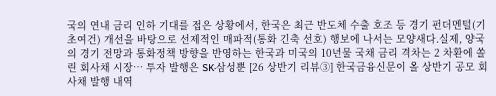국의 연내 금리 인하 기대를 접은 상황에서, 한국은 최근 반도체 수출 호조 등 경기 펀더멘털(기초여건) 개선을 바탕으로 선제적인 매파적(통화 긴축 선호) 행보에 나서는 모양새다.실제, 양국의 경기 전망과 통화정책 방향을 반영하는 한국과 미국의 10년물 국채 금리 격차는 2 차환에 쏠린 회사채 시장… 투자 발행은 SK·삼성뿐 [26 상반기 리뷰③] 한국금융신문이 올 상반기 공모 회사채 발행 내역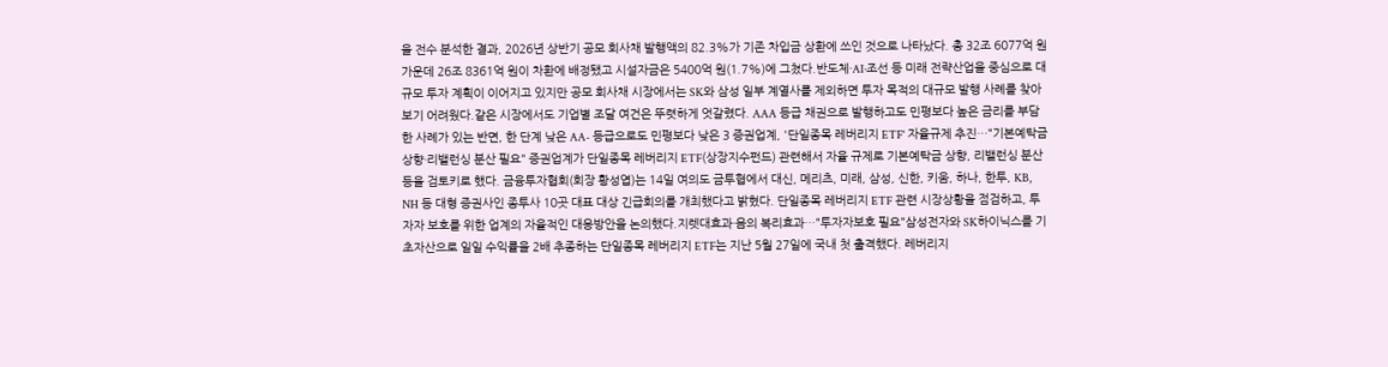을 전수 분석한 결과, 2026년 상반기 공모 회사채 발행액의 82.3%가 기존 차입금 상환에 쓰인 것으로 나타났다. 총 32조 6077억 원 가운데 26조 8361억 원이 차환에 배정됐고 시설자금은 5400억 원(1.7%)에 그쳤다.반도체·AI·조선 등 미래 전략산업을 중심으로 대규모 투자 계획이 이어지고 있지만 공모 회사채 시장에서는 SK와 삼성 일부 계열사를 제외하면 투자 목적의 대규모 발행 사례를 찾아보기 어려웠다.같은 시장에서도 기업별 조달 여건은 뚜렷하게 엇갈렸다. AAA 등급 채권으로 발행하고도 민평보다 높은 금리를 부담한 사례가 있는 반면, 한 단계 낮은 AA- 등급으로도 민평보다 낮은 3 증권업계, '단일종목 레버리지 ETF' 자율규제 추진…"기본예탁금 상향·리밸런싱 분산 필요" 증권업계가 단일종목 레버리지 ETF(상장지수펀드) 관련해서 자율 규제로 기본예탁금 상향, 리밸런싱 분산 등을 검토키로 했다. 금융투자협회(회장 황성엽)는 14일 여의도 금투협에서 대신, 메리츠, 미래, 삼성, 신한, 키움, 하나, 한투, KB, NH 등 대형 증권사인 종투사 10곳 대표 대상 긴급회의를 개최했다고 밝혔다. 단일종목 레버리지 ETF 관련 시장상황을 점검하고, 투자자 보호를 위한 업계의 자율적인 대응방안을 논의했다.지렛대효과·음의 복리효과…"투자자보호 필요"삼성전자와 SK하이닉스를 기초자산으로 일일 수익률을 2배 추종하는 단일종목 레버리지 ETF는 지난 5월 27일에 국내 첫 출격했다. 레버리지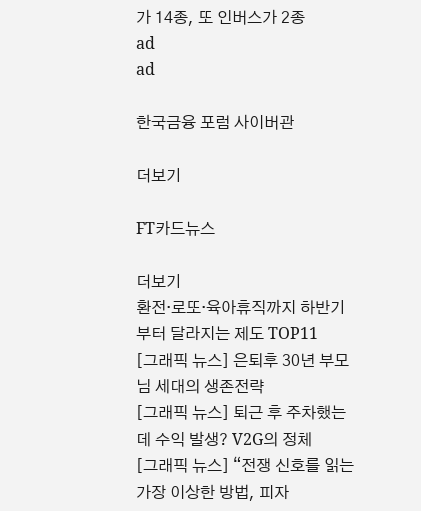가 14종, 또 인버스가 2종
ad
ad

한국금융 포럼 사이버관

더보기

FT카드뉴스

더보기
환전·로또·육아휴직까지 하반기부터 달라지는 제도 TOP11
[그래픽 뉴스] 은퇴후 30년 부모님 세대의 생존전략
[그래픽 뉴스] 퇴근 후 주차했는데 수익 발생? V2G의 정체
[그래픽 뉴스] “전쟁 신호를 읽는 가장 이상한 방법, 피자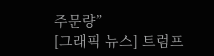주문량”
[그래픽 뉴스] 트럼프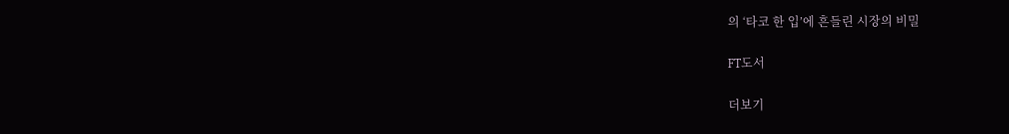의 ‘타코 한 입’에 흔들린 시장의 비밀

FT도서

더보기